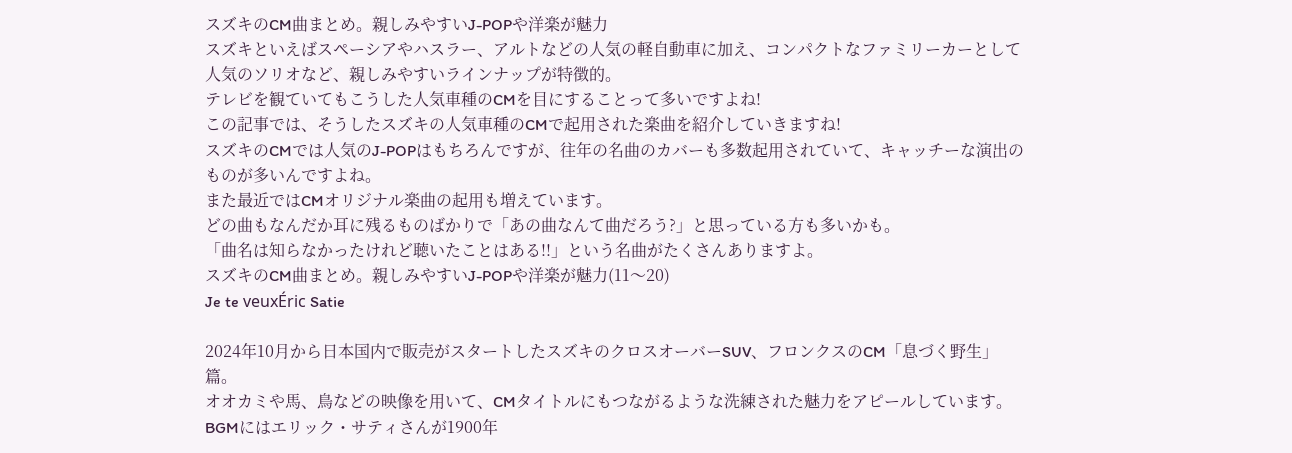スズキのCM曲まとめ。親しみやすいJ-POPや洋楽が魅力
スズキといえばスペーシアやハスラー、アルトなどの人気の軽自動車に加え、コンパクトなファミリーカーとして人気のソリオなど、親しみやすいラインナップが特徴的。
テレビを観ていてもこうした人気車種のCMを目にすることって多いですよね!
この記事では、そうしたスズキの人気車種のCMで起用された楽曲を紹介していきますね!
スズキのCMでは人気のJ-POPはもちろんですが、往年の名曲のカバーも多数起用されていて、キャッチーな演出のものが多いんですよね。
また最近ではCMオリジナル楽曲の起用も増えています。
どの曲もなんだか耳に残るものばかりで「あの曲なんて曲だろう?」と思っている方も多いかも。
「曲名は知らなかったけれど聴いたことはある!!」という名曲がたくさんありますよ。
スズキのCM曲まとめ。親しみやすいJ-POPや洋楽が魅力(11〜20)
Je te veuxÉric Satie

2024年10月から日本国内で販売がスタートしたスズキのクロスオーバーSUV、フロンクスのCM「息づく野生」篇。
オオカミや馬、鳥などの映像を用いて、CMタイトルにもつながるような洗練された魅力をアピールしています。
BGMにはエリック・サティさんが1900年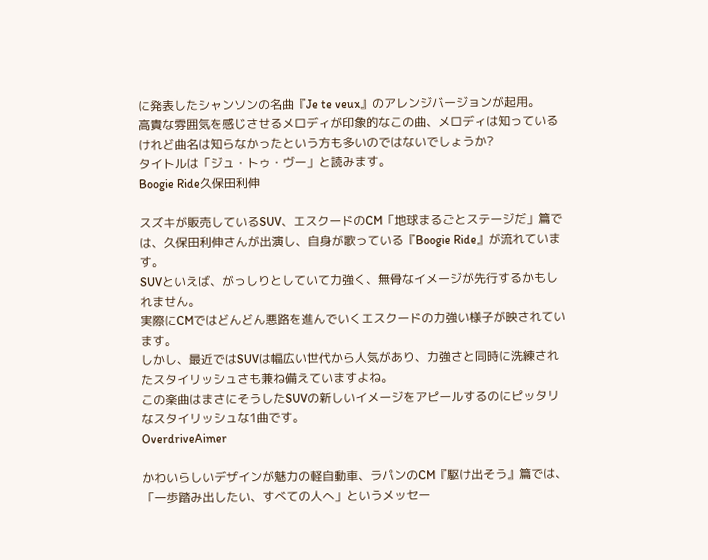に発表したシャンソンの名曲『Je te veux』のアレンジバージョンが起用。
高貴な雰囲気を感じさせるメロディが印象的なこの曲、メロディは知っているけれど曲名は知らなかったという方も多いのではないでしょうか?
タイトルは「ジュ・トゥ・ヴー」と読みます。
Boogie Ride久保田利伸

スズキが販売しているSUV、エスクードのCM「地球まるごとステージだ」篇では、久保田利伸さんが出演し、自身が歌っている『Boogie Ride』が流れています。
SUVといえば、がっしりとしていて力強く、無骨なイメージが先行するかもしれません。
実際にCMではどんどん悪路を進んでいくエスクードの力強い様子が映されています。
しかし、最近ではSUVは幅広い世代から人気があり、力強さと同時に洗練されたスタイリッシュさも兼ね備えていますよね。
この楽曲はまさにそうしたSUVの新しいイメージをアピールするのにピッタリなスタイリッシュな1曲です。
OverdriveAimer

かわいらしいデザインが魅力の軽自動車、ラパンのCM『駆け出そう』篇では、「一歩踏み出したい、すべての人へ」というメッセー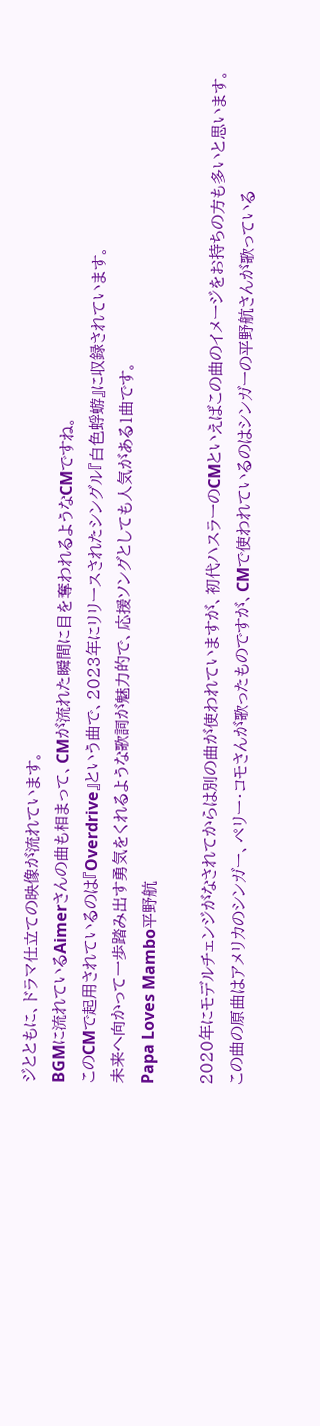ジとともに、ドラマ仕立ての映像が流れています。
BGMに流れているAimerさんの曲も相まって、CMが流れた瞬間に目を奪われるようなCMですね。
このCMで起用されているのは『Overdrive』という曲で、2023年にリリースされたシングル『白色蜉蝣』に収録されています。
未来へ向かって一歩踏み出す勇気をくれるような歌詞が魅力的で、応援ソングとしても人気がある1曲です。
Papa Loves Mambo平野航

2020年にモデルチェンジがなされてからは別の曲が使われていますが、初代ハスラーのCMといえばこの曲のイメージをお持ちの方も多いと思います。
この曲の原曲はアメリカのシンガー、ペリー・コモさんが歌ったものですが、CMで使われているのはシンガーの平野航さんが歌っている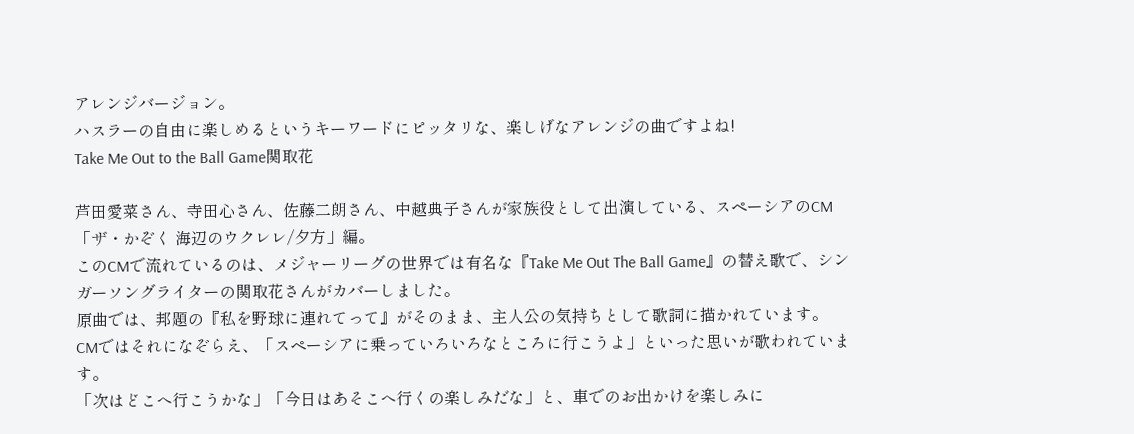アレンジバージョン。
ハスラーの自由に楽しめるというキーワードにピッタリな、楽しげなアレンジの曲ですよね!
Take Me Out to the Ball Game関取花

芦田愛菜さん、寺田心さん、佐藤二朗さん、中越典子さんが家族役として出演している、スペーシアのCM「ザ・かぞく 海辺のウクレレ/夕方」編。
このCMで流れているのは、メジャーリーグの世界では有名な『Take Me Out The Ball Game』の替え歌で、シンガーソングライターの関取花さんがカバーしました。
原曲では、邦題の『私を野球に連れてって』がそのまま、主人公の気持ちとして歌詞に描かれています。
CMではそれになぞらえ、「スペーシアに乗っていろいろなところに行こうよ」といった思いが歌われています。
「次はどこへ行こうかな」「今日はあそこへ行くの楽しみだな」と、車でのお出かけを楽しみに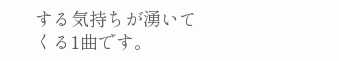する気持ちが湧いてくる1曲です。